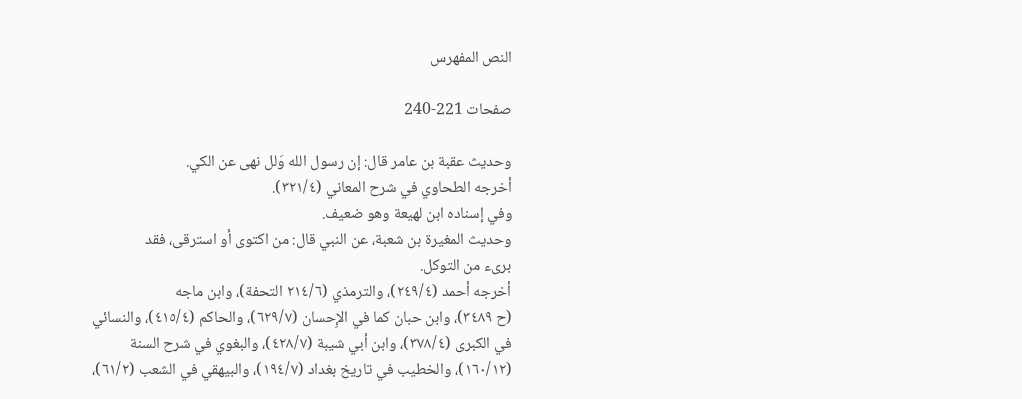النص المفهرس

صفحات 221-240

وحديث عقبة بن عامر قال: إن رسول الله وَلل نهى عن الكي.
أخرجه الطحاوي في شرح المعاني (٣٢١/٤).
وفي إسناده ابن لهيعة وهو ضعيف.
وحديث المغيرة بن شعبة، عن النبي قال: من اكتوى أو استرقى، فقد
برىء من التوكل.
أخرجه أحمد (٢٤٩/٤)، والترمذي (٢١٤/٦ التحفة)، وابن ماجه
(ح ٣٤٨٩)، وابن حبان كما في الإِحسان (٦٢٩/٧)، والحاكم (٤١٥/٤)، والنسائي
في الكبرى (٣٧٨/٤)، وابن أبي شيبة (٤٢٨/٧)، والبغوي في شرح السنة
(١٦٠/١٢)، والخطيب في تاريخ بغداد (١٩٤/٧)، والبيهقي في الشعب (٦١/٢)،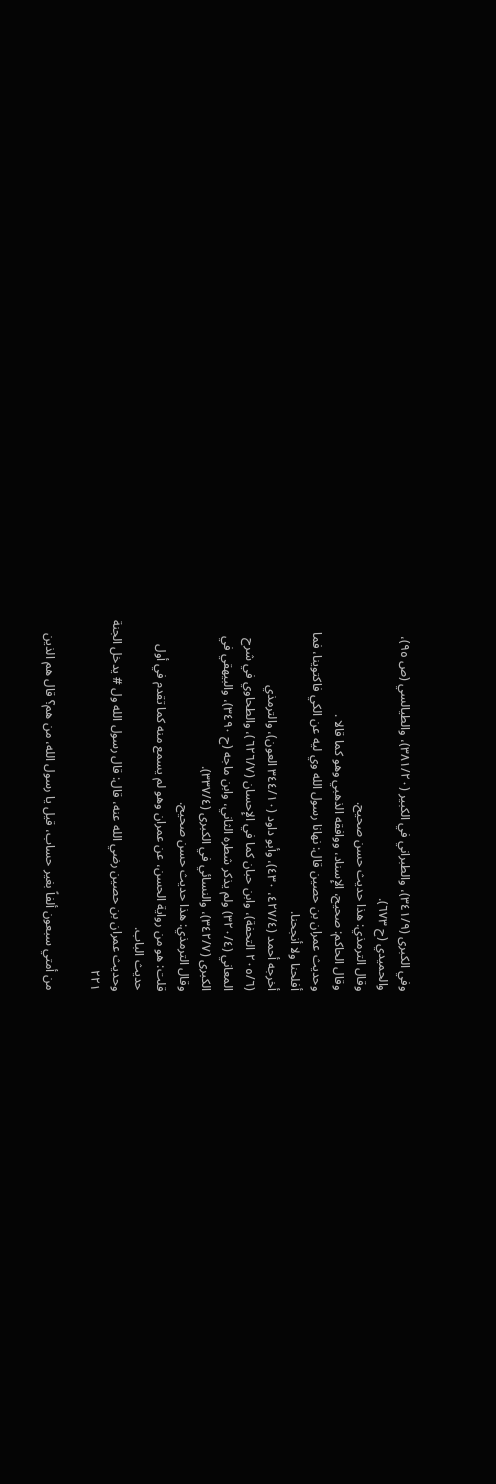وفي الكبرى (٣٤١/٩)، والطبراني في الكبير (٣٨١/٢٠)، والطيالسي (ص ٩٥)،
والحميدي (ح ٦٧٣).
وقال الترمذي: هذا حديث حسن صحيح.
وقال الحاكم: صحيح، الإِسناد، ووافقه الذهبي وهو كما قالا .
وحديث عمران بن حصين قال: نهانا رسول الله وي ليه عن الكي فاكتوينا، فما
أفلحنا ولا أنجحنا.
أخرجه أحمد (٤٢٧/٤، ٤٣٠)، وأبو داود (٣٤٤/١٠ العون)، والترمذي
(٢٠٥/٦ التحفة)، وابن حبان كما في الإِحسان (٦٢٦/٧)، والطحاوي في شرح
المعاني (٣٢٠/٤) ولم يذكر شطره الثاني، وابن ماجه (ح ٣٤٩٠)، والبيهقي في
الكبرى (٣٤٢/٧)، والنسائي في الكبرى (٣٣٧/٤).
وقال الترمذي: هذا حديث حسن صحيح.
قلت: هو من رواية الحسن، عن عمران وهو لم يسمع منه كما تقدم في أول
حدیث الباب.
وحديث عمران بن حصين رضي الله عنه، قال: قال رسول الله ول # يدخل الجنة
٢٢١

من أمتي سبعون ألفاً بغير حساب، قيل يا رسول الله، من هم؟ قال هم الذين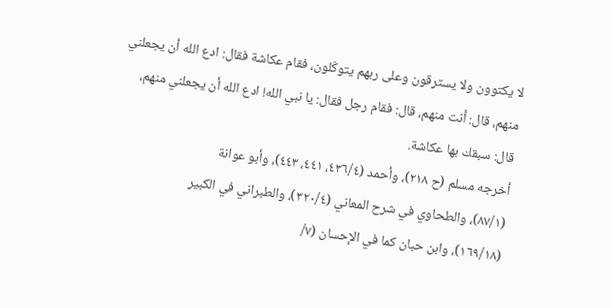لا يكتوون ولا يسترقون وعلى ربهم يتوكّلون، فقام عكاشة فقال: ادع الله أن يجعلني
منهم، قال: أنت منهم، قال: فقام رجل فقال: يا نبي الله! ادع الله أن يجعلني منهم،
قال: سبقك بها عكاشة.
أخرجه مسلم (ح ٢١٨)، وأحمد (٤٣٦/٤، ٤٤١، ٤٤٣)، وأبو عوانة
(٨٧/١)، والطحاوي في شرح المعاني (٣٢٠/٤)، والطبراني في الكبير
(١٦٩/١٨)، وابن حبان كما في الإحسان (٧/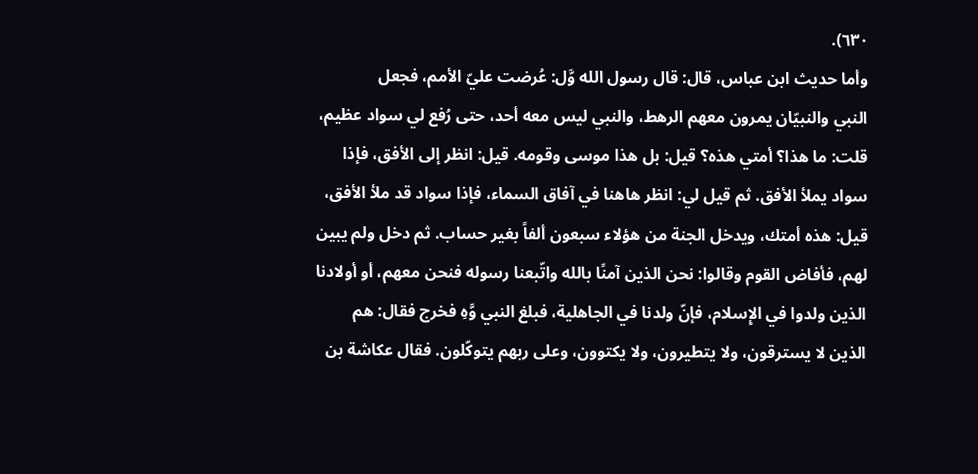٦٣٠).
وأما حديث ابن عباس، قال: قال رسول الله وَّل: عُرضت عليّ الأمم، فجعل
النبي والنبيّان يمرون معهم الرهط، والنبي ليس معه أحد، حتى رُفع لي سواد عظيم،
قلت: ما هذا؟ أمتي هذه؟ قيل: بل هذا موسى وقومه. قيل: انظر إلى الأفق، فإذا
سواد يملأ الأفق. ثم قيل لي: انظر هاهنا في آفاق السماء، فإذا سواد قد ملأ الأفق،
قيل: هذه أمتك، ويدخل الجنة من هؤلاء سبعون ألفاً بغير حساب. ثم دخل ولم يبين
لهم، فأفاض القوم وقالوا: نحن الذين آمنًا بالله واتّبعنا رسوله فنحن معهم، أو أولادنا
الذين ولدوا في الإِسلام، فإنّ ولدنا في الجاهلية، فبلغ النبي وَّهِ فخرج فقال: هم
الذين لا يسترقون، ولا يتطيرون، ولا يكتوون، وعلى ربهم يتوكّلون. فقال عكاشة بن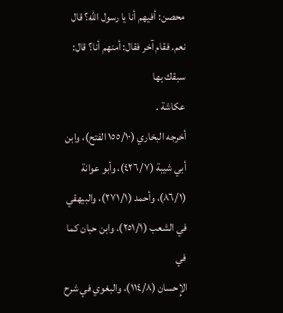محصن: أفيهم أنا يا رسول الله؟ قال نعم. فقام آخر فقال: أمنهم أنا؟ قال: سبقك بها
عكاشة .
أخرجه البخاري (١٥٥/١٠ الفتح)، وابن أبي شيبة (٤٢٦/٧)، وأبو عوانة
(٨٦/١)، وأحمد (٢٧١/١)، والبيهقي في الشعب (٢٥١/١)، وابن حبان كما في
الإِحسان (١١٤/٨)، والبغوي في شرح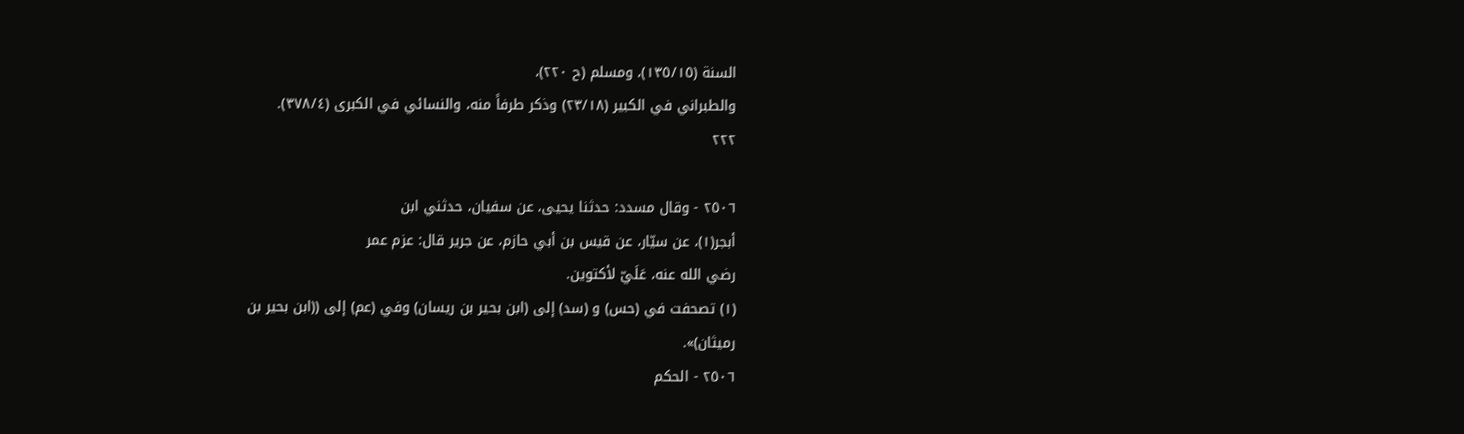السنة (١٣٥/١٥)، ومسلم (ح ٢٢٠)،
والطبراني في الكبير (٢٣/١٨) وذكر طرفاً منه، والنسائي في الكبرى (٣٧٨/٤).
٢٢٢

٢٥٠٦ - وقال مسدد: حدثنا يحيى، عن سفيان، حدثني ابن
أبجر(١)، عن سيّار، عن قيس بن أبي حازم، عن جرير قال: عزم عمر
رضي الله عنه، عَلَيّ لأکتوین.
(١) تصحفت في (حس) و (سد) إلى (ابن بحير بن ريسان) وفي (عم) إلى ((ابن بحير بن
رمیثان)».
٢٥٠٦ - الحكم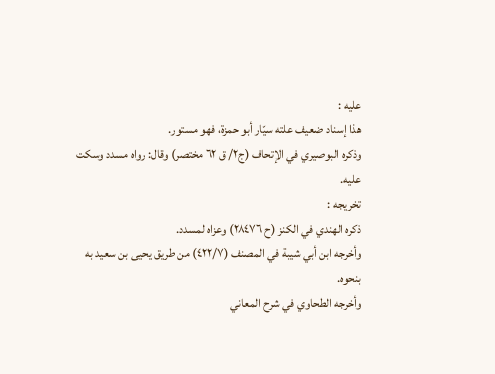عليه :
هذا إسناد ضعيف علته سيّار أبو حمزة، فهو مستور.
وذكره البوصيري في الإتحاف (ج٢/ ق ٦٢ مختصر) وقال: رواه مسدد وسكت
عليه.
تخريجه :
ذكره الهندي في الکنز (ح ٢٨٤٧٦) وعزاه لمسدد.
وأخرجه ابن أبي شيبة في المصنف (٤٢٢/٧) من طريق يحيى بن سعيد به
بنحوه.
وأخرجه الطحاوي في شرح المعاني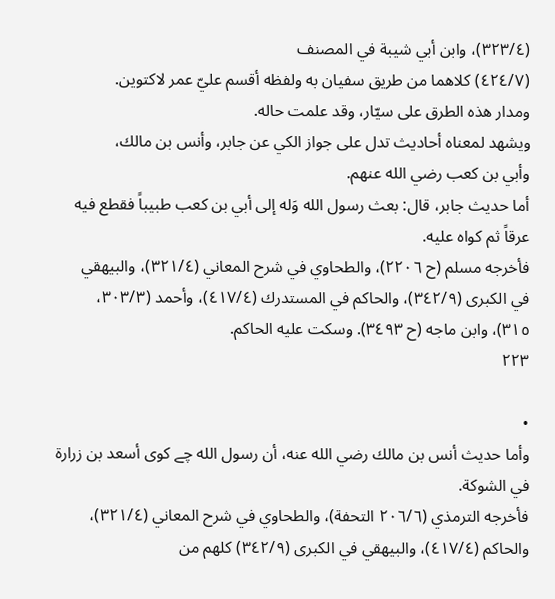(٣٢٣/٤)، وابن أبي شيبة في المصنف
(٤٢٤/٧) كلاهما من طريق سفيان به ولفظه أقسم عليّ عمر لاكتوين.
ومدار هذه الطرق على سيّار، وقد علمت حاله.
ويشهد لمعناه أحاديث تدل على جواز الكي عن جابر، وأنس بن مالك،
وأبي بن كعب رضي الله عنهم.
أما حديث جابر، قال: بعث رسول الله وَله إلى أبي بن كعب طبيباً فقطع فيه
عرقاً ثم کواه عليه.
فأخرجه مسلم (ح ٢٢٠٦)، والطحاوي في شرح المعاني (٣٢١/٤)، والبيهقي
في الكبرى (٣٤٢/٩)، والحاكم في المستدرك (٤١٧/٤)، وأحمد (٣٠٣/٣،
٣١٥)، وابن ماجه (ح ٣٤٩٣). وسكت عليه الحاكم.
٢٢٣

•
وأما حديث أنس بن مالك رضي الله عنه، أن رسول الله چے کوی أسعد بن زرارة
في الشوكة.
فأخرجه الترمذي (٢٠٦/٦ التحفة)، والطحاوي في شرح المعاني (٣٢١/٤)،
والحاكم (٤١٧/٤)، والبيهقي في الكبرى (٣٤٢/٩) كلهم من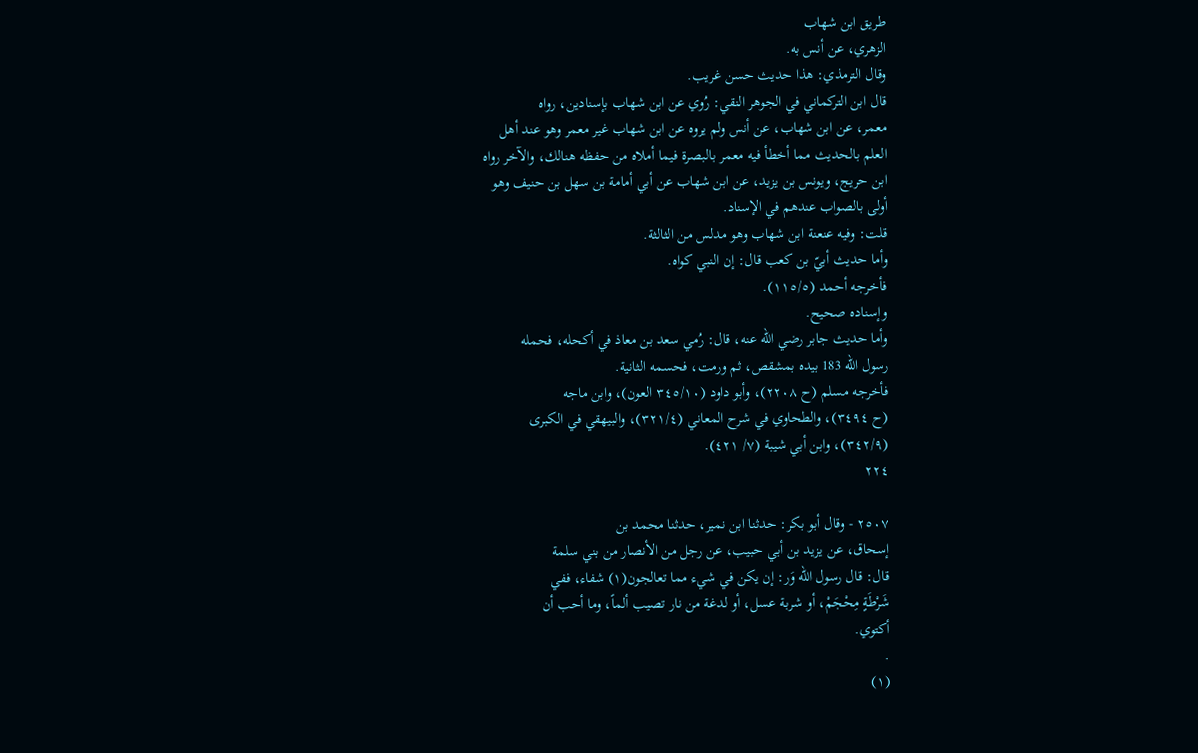طريق ابن شهاب
الزهري، عن أنس به.
وقال الترمذي: هذا حديث حسن غريب.
قال ابن التركماني في الجوهر النقي: رُوي عن ابن شهاب بإسنادين، رواه
معمر، عن ابن شهاب، عن أنس ولم يروه عن ابن شهاب غير معمر وهو عند أهل
العلم بالحديث مما أخطأ فيه معمر بالبصرة فيما أملاه من حفظه هنالك، والآخر رواه
ابن حريج، ويونس بن يزيد، عن ابن شهاب عن أبي أمامة بن سهل بن حنيف وهو
أولی بالصواب عندهم في الإسناد.
قلت: وفيه عنعنة ابن شهاب وهو مدلس من الثالثة.
وأما حديث أبيّ بن كعب قال: إن النبي كواه.
فأخرجه أحمد (١١٥/٥).
وإسناده صحيح.
وأما حديث جابر رضي الله عنه، قال: رُمي سعد بن معاذ في أكحله، فحمله
رسول الله 183 بيده بمشقص، ثم ورمت، فحسمه الثانية.
فأخرجه مسلم (ح ٢٢٠٨)، وأبو داود (٣٤٥/١٠ العون)، وابن ماجه
(ح ٣٤٩٤)، والطحاوي في شرح المعاني (٣٢١/٤)، والبيهقي في الكبرى
(٣٤٢/٩)، وابن أبي شيبة (٧/ ٤٢١).
٢٢٤

٢٥٠٧ - وقال أبو بكر: حدثنا ابن نمير، حدثنا محمد بن
إسحاق، عن يزيد بن أبي حبيب، عن رجل من الأنصار من بني سلمة
قال: قال رسول الله وَر: إن يكن في شيء مما تعالجون(١) شفاء، ففي
شَرْطَةٍ مِحْجَمْ، أو شربة عسل، أو لدغة من نار تصيب ألماً، وما أحب أن
أکتوي.
.
(١)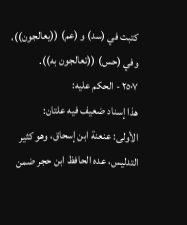كتبت في (سد) و (عم) ((يعالجون))، وفي (حس) ((تعالجون به)).
٢٥٠٧ - الحكم عليه:
هذا إسناد ضعيف فیه علتان:
الأولى: عنعنة ابن إسحاق، وهو كثير التدليس، عده الحافظ ابن حجر ضمن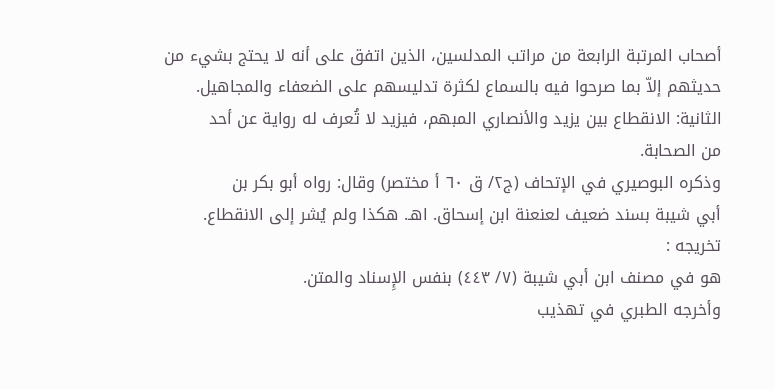أصحاب المرتبة الرابعة من مراتب المدلسين، الذين اتفق على أنه لا يحتج بشيء من
حديثهم إلاّ بما صرحوا فيه بالسماع لكثرة تدليسهم على الضعفاء والمجاهيل.
الثانية: الانقطاع بين يزيد والأنصاري المبهم، فيزيد لا تُعرف له رواية عن أحد
من الصحابة.
وذكره البوصيري في الإتحاف (ج٢/ ق ٦٠ أ مختصر) وقال: رواه أبو بكر بن
أبي شيبة بسند ضعيف لعنعنة ابن إسحاق. اهـ. هكذا ولم يُشر إلى الانقطاع.
تخريجه :
هو في مصنف ابن أبي شيبة (٧/ ٤٤٣) بنفس الإِسناد والمتن.
وأخرجه الطبري في تهذيب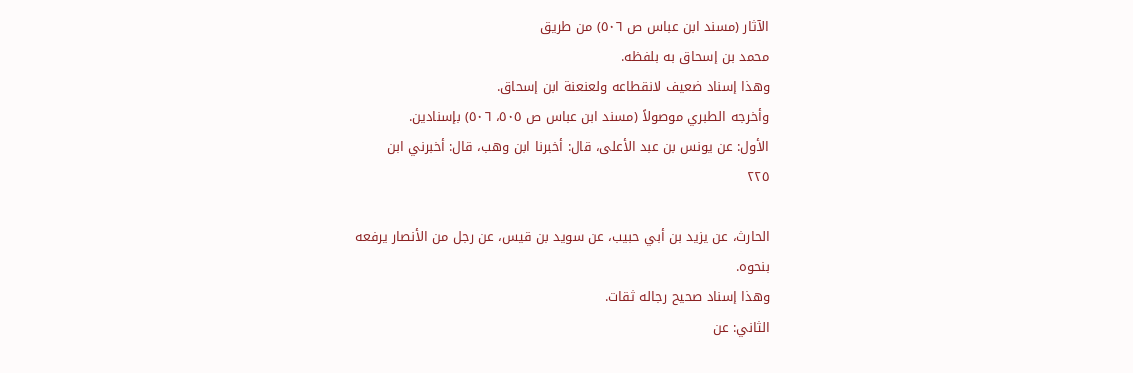الآثار (مسند ابن عباس ص ٥٠٦) من طريق
محمد بن إسحاق به بلفظه.
وهذا إسناد ضعيف لانقطاعه ولعنعنة ابن إسحاق.
وأخرجه الطبري موصولاً (مسند ابن عباس ص ٥٠٥، ٥٠٦) بإسنادين.
الأول: عن يونس بن عبد الأعلى، قال: أخبرنا ابن وهب، قال: أخبرني ابن
٢٢٥

الحارث، عن يزيد بن أبي حبيب، عن سويد بن قيس، عن رجل من الأنصار يرفعه
بنحوه.
وهذا إسناد صحيح رجاله ثقات.
الثاني: عن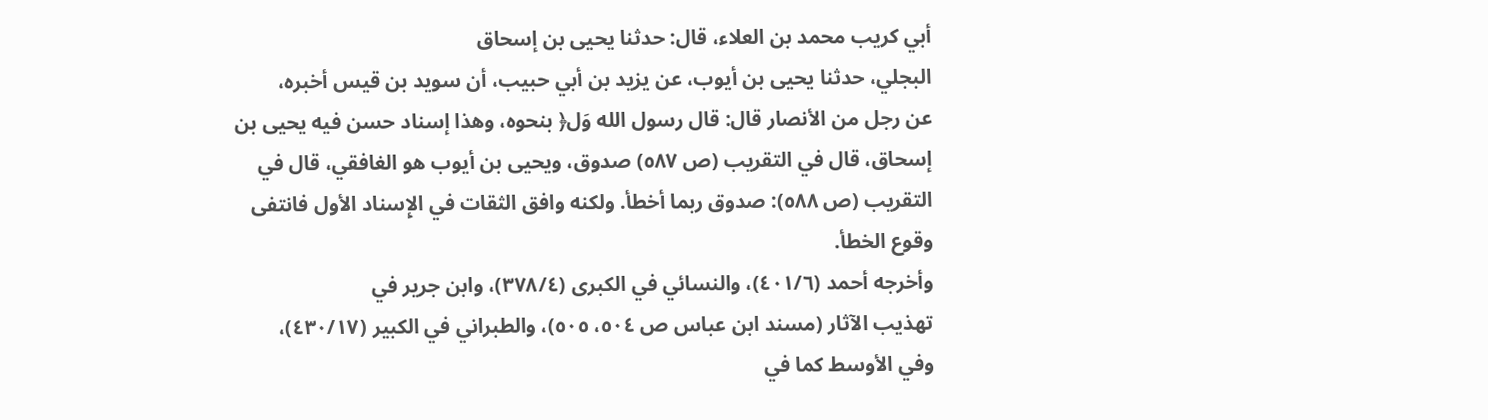أبي كريب محمد بن العلاء، قال: حدثنا يحيى بن إسحاق
البجلي، حدثنا يحيى بن أيوب، عن يزيد بن أبي حبيب، أن سويد بن قيس أخبره،
عن رجل من الأنصار قال: قال رسول الله وَل﴿ بنحوه، وهذا إسناد حسن فيه يحيى بن
إسحاق، قال في التقريب (ص ٥٨٧) صدوق، ويحيى بن أيوب هو الغافقي، قال في
التقريب (ص ٥٨٨): صدوق ربما أخطأ. ولكنه وافق الثقات في الإِسناد الأول فانتفى
وقوع الخطأ.
وأخرجه أحمد (٤٠١/٦)، والنسائي في الكبرى (٣٧٨/٤)، وابن جرير في
تهذيب الآثار (مسند ابن عباس ص ٥٠٤، ٥٠٥)، والطبراني في الكبير (٤٣٠/١٧)،
وفي الأوسط كما في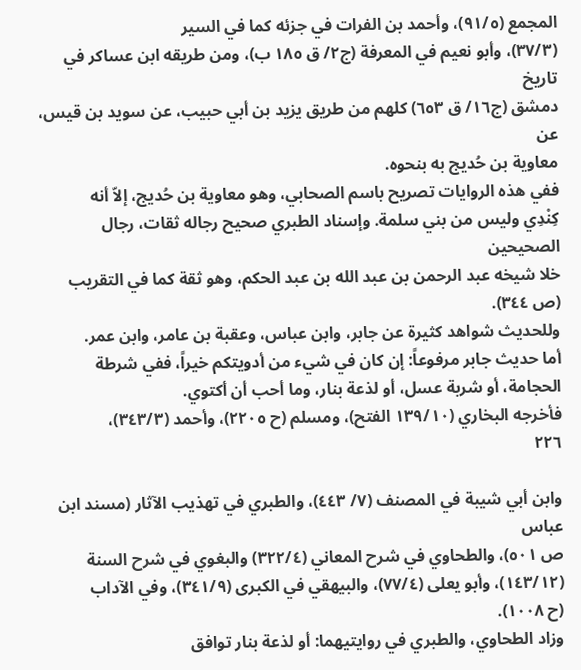المجمع (٩١/٥)، وأحمد بن الفرات في جزئه كما في السير
(٣٧/٣)، وأبو نعيم في المعرفة (ج٢/ ق ١٨٥ ب)، ومن طريقه ابن عساكر في تاريخ
دمشق (ج١٦/ ق ٦٥٣) كلهم من طريق يزيد بن أبي حبيب، عن سويد بن قيس، عن
معاوية بن حُدیج به بنحوه.
ففي هذه الروايات تصريح باسم الصحابي، وهو معاوية بن حُديج، إلاّ أنه
كِنْدِي وليس من بني سلمة. وإسناد الطبري صحيح رجاله ثقات، رجال الصحيحين
خلا شيخه عبد الرحمن بن عبد الله بن عبد الحكم، وهو ثقة كما في التقريب
(ص ٣٤٤).
وللحديث شواهد كثيرة عن جابر، وابن عباس، وعقبة بن عامر، وابن عمر.
أما حديث جابر مرفوعاً: إن كان في شيء من أدويتكم خيراً، ففي شرطة
الحجامة، أو شربة عسل، أو لذعة بنار، وما أحب أن أکتوي.
فأخرجه البخاري (١٣٩/١٠ الفتح)، ومسلم (ح ٢٢٠٥)، وأحمد (٣٤٣/٣)،
٢٢٦

وابن أبي شيبة في المصنف (٧/ ٤٤٣)، والطبري في تهذيب الآثار (مسند ابن عباس
ص ٥٠١)، والطحاوي في شرح المعاني (٣٢٢/٤) والبغوي في شرح السنة
(١٤٣/١٢)، وأبو يعلى (٧٧/٤)، والبيهقي في الكبرى (٣٤١/٩)، وفي الآداب
(ح ١٠٠٨).
وزاد الطحاوي، والطبري في روايتيهما: أو لذعة بنار توافق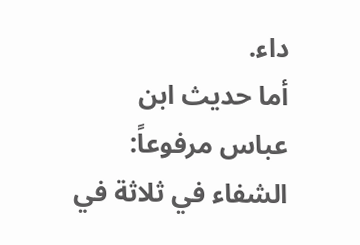داء.
أما حديث ابن عباس مرفوعاً: الشفاء في ثلاثة في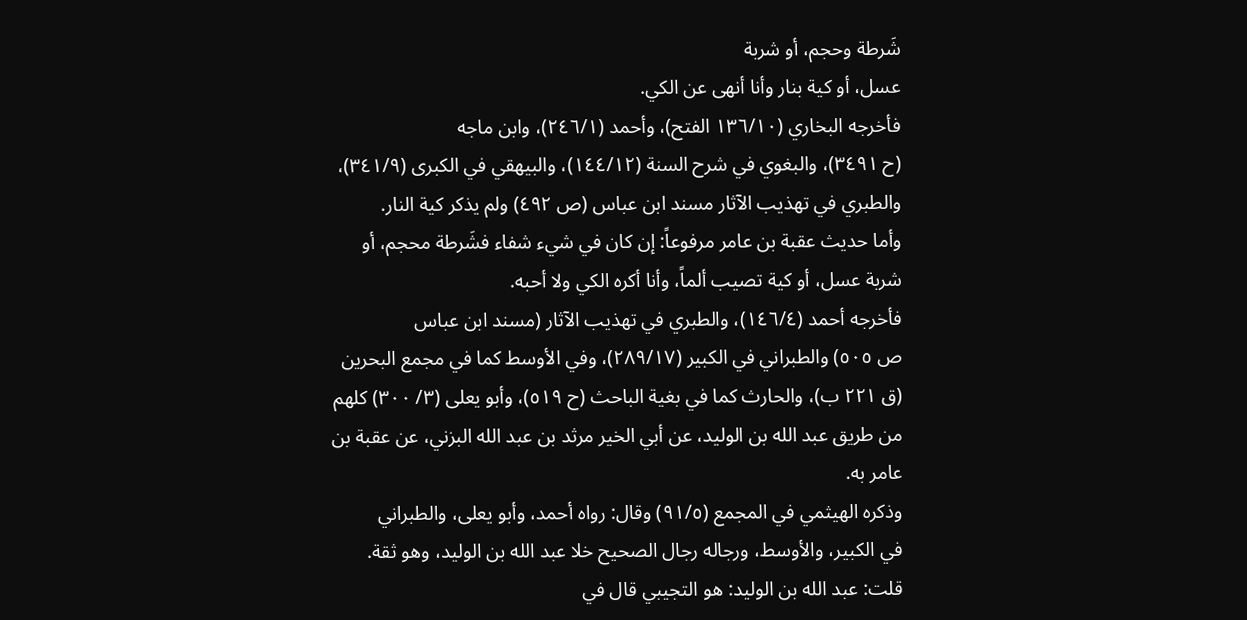شَرطة وحجم، أو شربة
عسل، أو كية بنار وأنا أنهى عن الكي.
فأخرجه البخاري (١٣٦/١٠ الفتح)، وأحمد (٢٤٦/١)، وابن ماجه
(ح ٣٤٩١)، والبغوي في شرح السنة (١٤٤/١٢)، والبيهقي في الكبرى (٣٤١/٩)،
والطبري في تهذيب الآثار مسند ابن عباس (ص ٤٩٢) ولم يذكر كية النار.
وأما حديث عقبة بن عامر مرفوعاً: إن كان في شيء شفاء فشَرطة محجم، أو
شربة عسل، أو كية تصيب ألماً، وأنا أكره الكي ولا أحبه.
فأخرجه أحمد (١٤٦/٤)، والطبري في تهذيب الآثار (مسند ابن عباس
ص ٥٠٥) والطبراني في الكبير (٢٨٩/١٧)، وفي الأوسط كما في مجمع البحرين
(ق ٢٢١ ب)، والحارث كما في بغية الباحث (ح ٥١٩)، وأبو يعلى (٣/ ٣٠٠) كلهم
من طريق عبد الله بن الوليد، عن أبي الخير مرثد بن عبد الله البزني، عن عقبة بن
عامر به.
وذكره الهيثمي في المجمع (٩١/٥) وقال: رواه أحمد، وأبو يعلى، والطبراني
في الكبير، والأوسط، ورجاله رجال الصحيح خلا عبد الله بن الوليد، وهو ثقة.
قلت: عبد الله بن الوليد: هو التجيبي قال في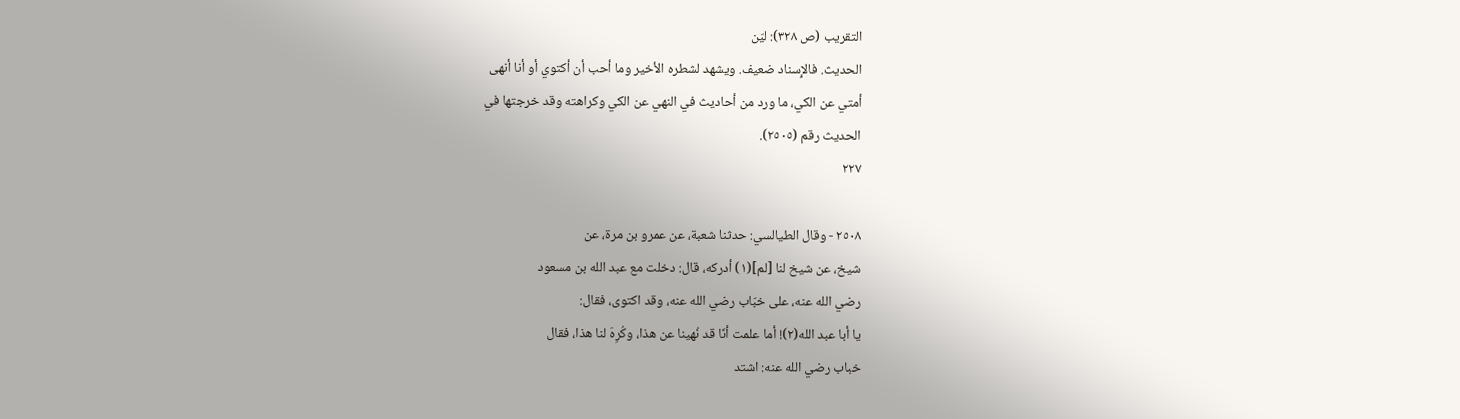التقريب (ص ٣٢٨): ليّن
الحديث. فالإِسناد ضعيف. ويشهد لشطره الأخير وما أحب أن أكتوي أو أنا أنهى
أمتي عن الكي، ما ورد من أحاديث في النهي عن الكي وكراهته وقد خرجتها في
الحدیث رقم (٢٥٠٥).
٢٢٧

٢٥٠٨ - وقال الطيالسي: حدثنا شعبة، عن عمرو بن مرة، عن
شيخ، عن شيخ لنا [لم](١) أدركه، قال: دخلت مع عبد الله بن مسعود
رضي الله عنه، على خبّاب رضي الله عنه، وقد اكتوى، فقال:
يا أبا عبد الله(٢)! أما علمت أنّا قد نُهينا عن هذا، وكُرِهَ لنا هذا، فقال
خباب رضي الله عنه: اشتد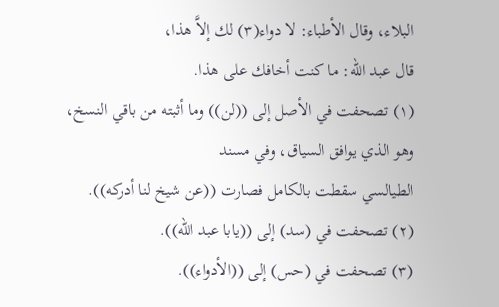البلاء، وقال الأطباء: لا دواء(٣) لك إلاَّ هذا،
قال عبد الله: ما كنت أخافك على هذا.
(١) تصحفت في الأصل إلى ((لن)) وما أثبته من باقي النسخ، وهو الذي يوافق السياق، وفي مسند
الطيالسي سقطت بالكامل فصارت ((عن شيخ لنا أدركه)).
(٢) تصحفت في (سد) إلى ((يابا عبد الله)).
(٣) تصحفت في (حس) إلى ((الأدواء)).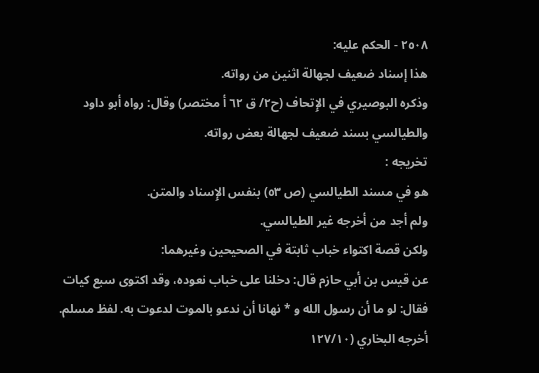٢٥٠٨ - الحكم عليه:
هذا إسناد ضعيف لجهالة اثنين من رواته.
وذكره البوصيري في الإِتحاف (ح٢/ ق ٦٢ أ مختصر) وقال: رواه أبو داود
والطيالسي بسند ضعيف لجهالة بعض رواته.
تخريجه :
هو في مسند الطيالسي (ص ٥٣) بنفس الإِسناد والمتن.
ولم أجد من أخرجه غير الطيالسي.
ولكن قصة اكتواء خباب ثابتة في الصحيحين وغيرهما:
عن قيس بن أبي حازم قال: دخلنا على خباب نعوده، وقد اكتوى سبع كيات
فقال: لو ما أن رسول الله و * نهانا أن ندعو بالموت لدعوت به. لفظ مسلم.
أخرجه البخاري (١٢٧/١٠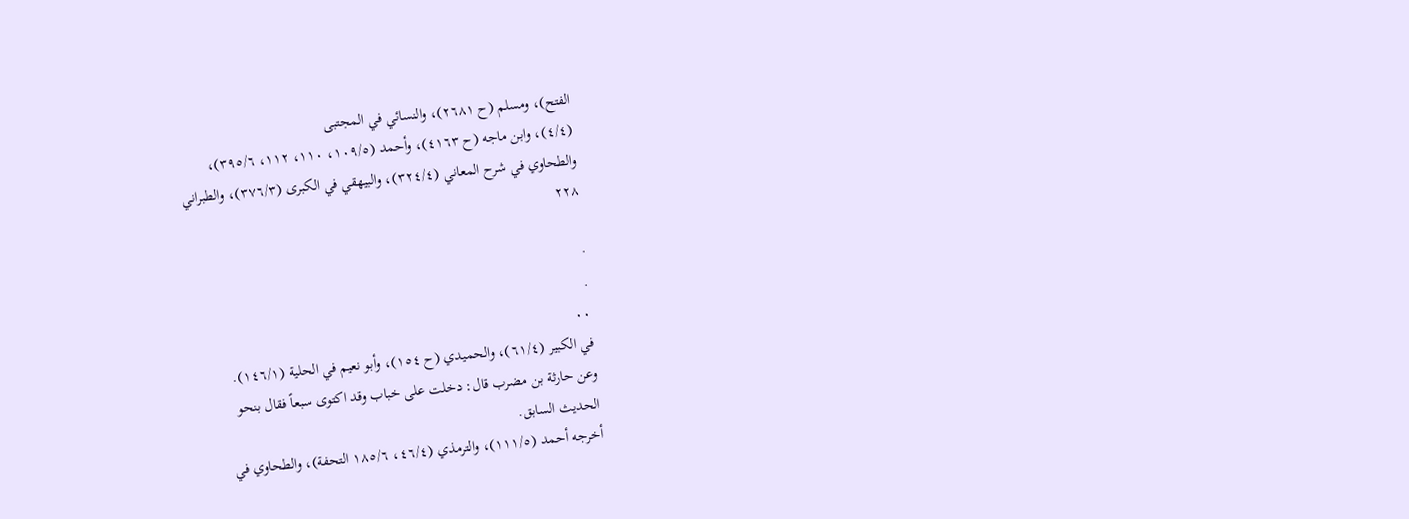الفتح)، ومسلم (ح ٢٦٨١)، والنسائي في المجتبى
(٤/٤)، وابن ماجه (ح ٤١٦٣)، وأحمد (١٠٩/٥، ١١٠، ١١٢، ٣٩٥/٦)،
والطحاوي في شرح المعاني (٣٢٤/٤)، والبيهقي في الكبرى (٣٧٦/٣)، والطبراني
٢٢٨

·
.
٠٠
في الكبير (٦١/٤)، والحميدي (ح ١٥٤)، وأبو نعيم في الحلية (١٤٦/١).
وعن حارثة بن مضرب قال: دخلت على خباب وقد اكتوى سبعاً فقال بنحو
الحديث السابق.
أخرجه أحمد (١١١/٥)، والترمذي (٤٦/٤، ١٨٥/٦ التحفة)، والطحاوي في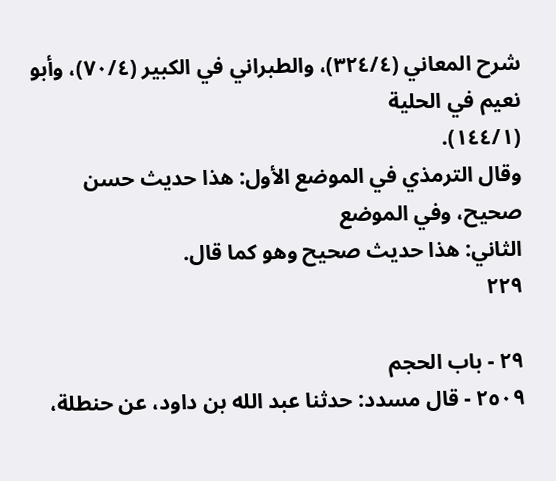شرح المعاني (٣٢٤/٤)، والطبراني في الكبير (٧٠/٤)، وأبو نعيم في الحلية
(١٤٤/١).
وقال الترمذي في الموضع الأول: هذا حديث حسن صحيح، وفي الموضع
الثاني: هذا حديث صحيح وهو كما قال.
٢٢٩

٢٩ - باب الحجم
٢٥٠٩ - قال مسدد: حدثنا عبد الله بن داود، عن حنطلة،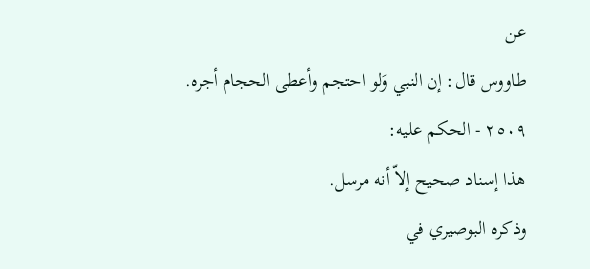عن
طاووس قال: إن النبي وَلو احتجم وأعطى الحجام أجره.
٢٥٠٩ - الحكم عليه:
هذا إسناد صحيح إلاّ أنه مرسل.
وذكره البوصيري في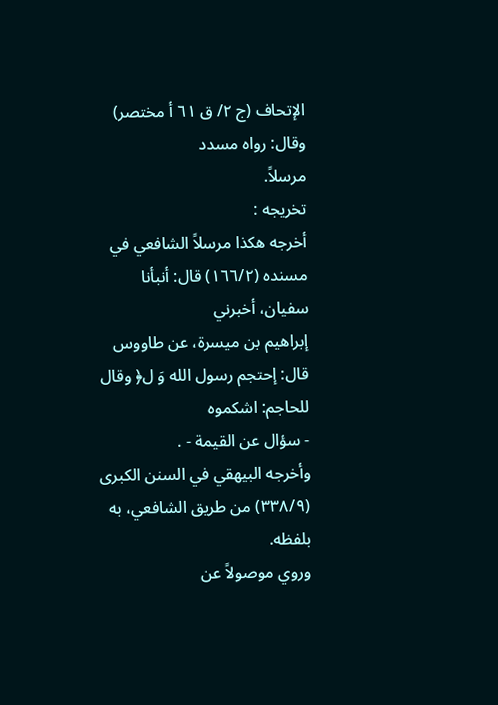الإتحاف (ج ٢/ ق ٦١ أ مختصر) وقال: رواه مسدد
مرسلاً.
تخريجه :
أخرجه هكذا مرسلاً الشافعي في مسنده (١٦٦/٢) قال: أنبأنا سفيان، أخبرني
إبراهيم بن ميسرة، عن طاووس قال: إحتجم رسول الله وَ ل﴿ وقال للحاجم: اشكموه
- سؤال عن القيمة - .
وأخرجه البيهقي في السنن الكبرى (٣٣٨/٩) من طريق الشافعي، به بلفظه.
وروي موصولاً عن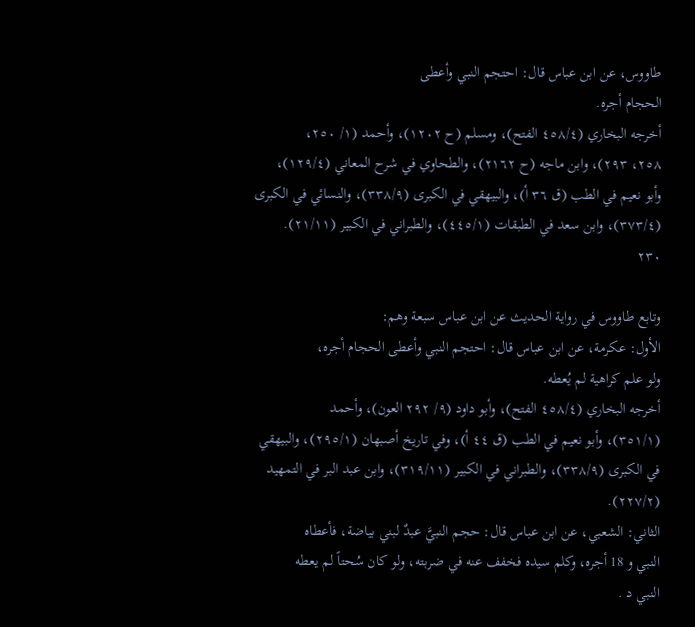طاووس، عن ابن عباس قال: احتجم النبي وأعطى
الحجام أجره.
أخرجه البخاري (٤٥٨/٤ الفتح)، ومسلم (ح ١٢٠٢)، وأحمد (١/ ٢٥٠،
٢٥٨، ٢٩٣)، وابن ماجه (ح ٢١٦٢)، والطحاوي في شرح المعاني (١٢٩/٤)،
وأبو نعيم في الطب (ق ٣٦ أ)، والبيهقي في الكبرى (٣٣٨/٩)، والنسائي في الكبرى
(٣٧٣/٤)، وابن سعد في الطبقات (٤٤٥/١)، والطبراني في الكبير (٢١/١١).
٢٣٠

وتابع طاووس في رواية الحديث عن ابن عباس سبعة وهم:
الأول: عكرمة، عن ابن عباس قال: احتجم النبي وأعطى الحجام أجره،
ولو علم كراهية لم يُعطه.
أخرجه البخاري (٤٥٨/٤ الفتح)، وأبو داود (٩/ ٢٩٢ العون)، وأحمد
(٣٥١/١)، وأبو نعيم في الطب (ق ٤٤ أ)، وفي تاريخ أصبهان (٢٩٥/١)، والبيهقي
في الكبرى (٣٣٨/٩)، والطبراني في الكبير (٣١٩/١١)، وابن عبد البر في التمهيد
(٢٢٧/٢).
الثاني: الشعبي، عن ابن عباس قال: حجم النبيَّ عبدٌ لبني بياضة، فأعطاه
النبي و 18 أجره، وكلم سيده فخفف عنه في ضربته، ولو كان سُحتاً لم يعطه
النبي د .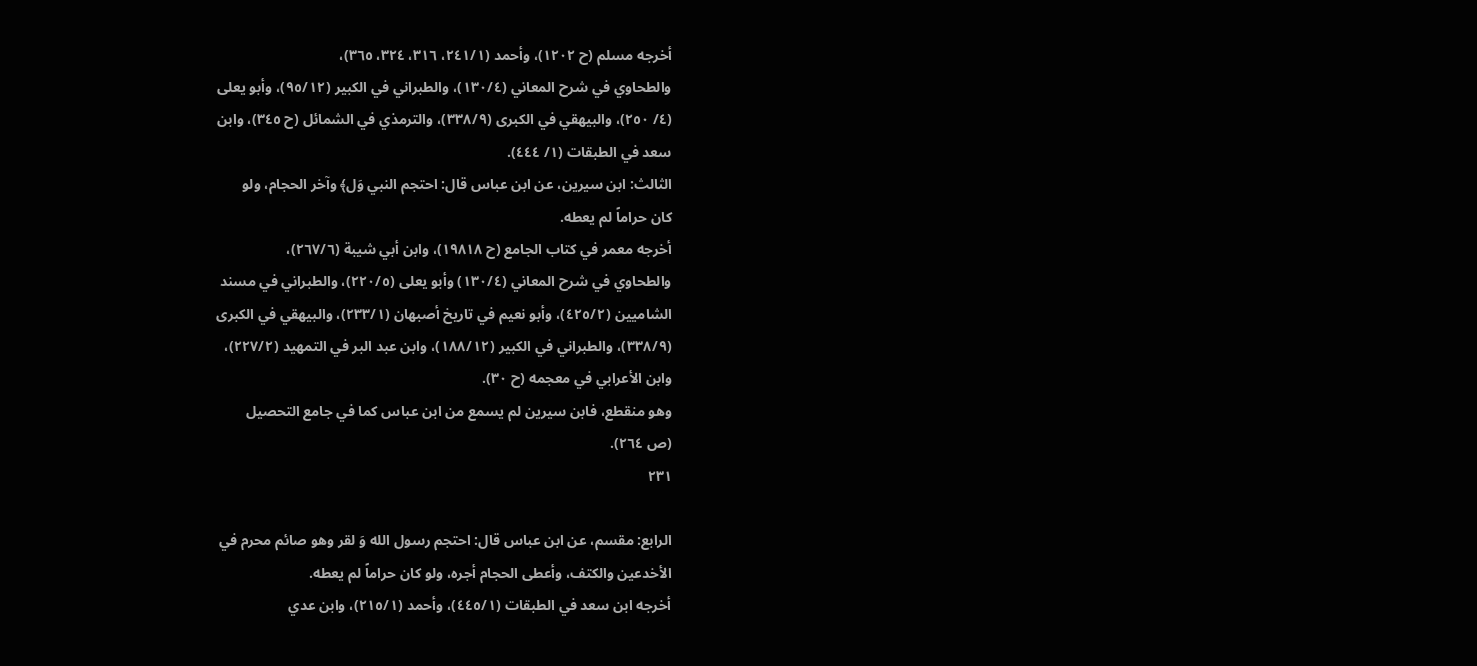أخرجه مسلم (ح ١٢٠٢)، وأحمد (٢٤١/١، ٣١٦، ٣٢٤، ٣٦٥)،
والطحاوي في شرح المعاني (١٣٠/٤)، والطبراني في الكبير (٩٥/١٢)، وأبو يعلى
(٤/ ٢٥٠)، والبيهقي في الكبرى (٣٣٨/٩)، والترمذي في الشمائل (ح ٣٤٥)، وابن
سعد في الطبقات (١/ ٤٤٤).
الثالث: ابن سيرين، عن ابن عباس قال: احتجم النبي وَل﴾ وآخر الحجام، ولو
كان حراماً لم يعطه.
أخرجه معمر في كتاب الجامع (ح ١٩٨١٨)، وابن أبي شيبة (٢٦٧/٦)،
والطحاوي في شرح المعاني (١٣٠/٤) وأبو يعلى (٢٢٠/٥)، والطبراني في مسند
الشاميين (٤٢٥/٢)، وأبو نعيم في تاريخ أصبهان (٢٣٣/١)، والبيهقي في الكبرى
(٣٣٨/٩)، والطبراني في الكبير (١٨٨/١٢)، وابن عبد البر في التمهيد (٢٢٧/٢)،
وابن الأعرابي في معجمه (ح ٣٠).
وهو منقطع، فابن سيرين لم يسمع من ابن عباس كما في جامع التحصيل
(ص ٢٦٤).
٢٣١

الرابع: مقسم، عن ابن عباس قال: احتجم رسول الله وَ لقر وهو صائم محرم في
الأخدعين والكتف، وأعطى الحجام أجره، ولو كان حراماً لم يعطه.
أخرجه ابن سعد في الطبقات (٤٤٥/١)، وأحمد (٢١٥/١)، وابن عدي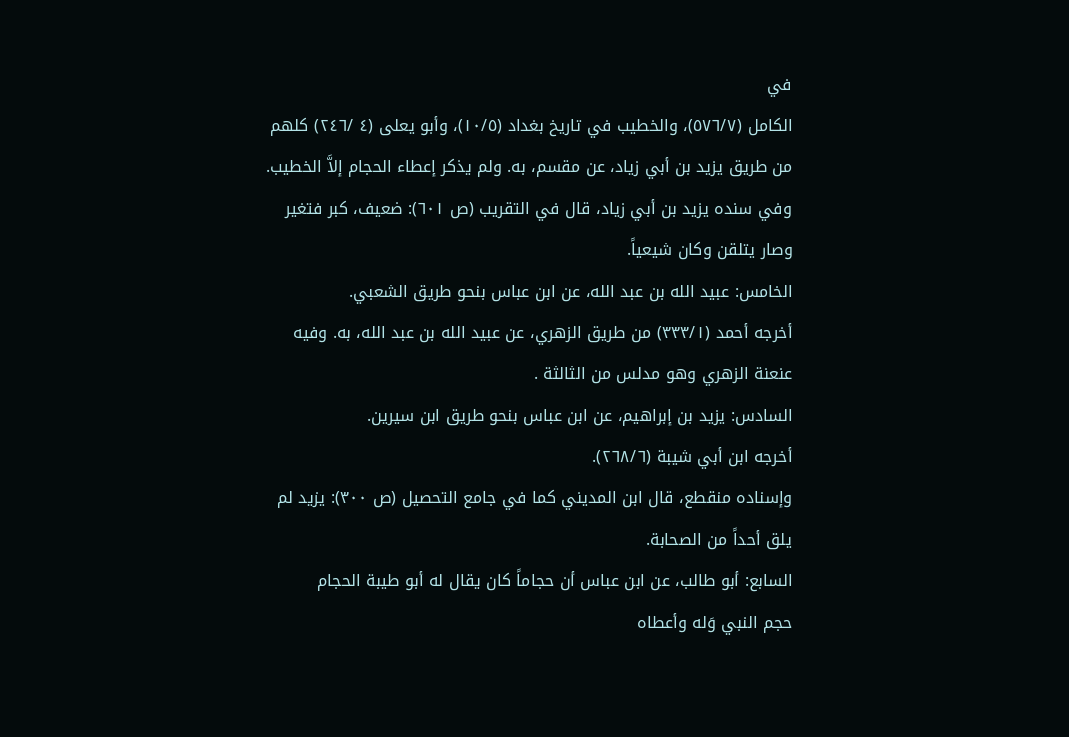في
الكامل (٥٧٦/٧)، والخطيب في تاريخ بغداد (١٠/٥)، وأبو يعلى (٤ /٢٤٦) كلهم
من طريق يزيد بن أبي زياد، عن مقسم، به. ولم يذكر إعطاء الحجام إلاَّ الخطيب.
وفي سنده يزيد بن أبي زياد، قال في التقريب (ص ٦٠١): ضعيف، كبر فتغير
وصار يتلقن وكان شيعياً.
الخامس: عبيد الله بن عبد الله، عن ابن عباس بنحو طريق الشعبي.
أخرجه أحمد (٣٣٣/١) من طريق الزهري، عن عبيد الله بن عبد الله، به. وفيه
عنعنة الزهري وهو مدلس من الثالثة .
السادس: يزيد بن إبراهيم، عن ابن عباس بنحو طريق ابن سيرين.
أخرجه ابن أبي شيبة (٢٦٨/٦).
وإسناده منقطع، قال ابن المديني كما في جامع التحصيل (ص ٣٠٠): يزيد لم
يلق أحداً من الصحابة.
السابع: أبو طالب، عن ابن عباس أن حجاماً كان يقال له أبو طيبة الحجام
حجم النبي وَله وأعطاه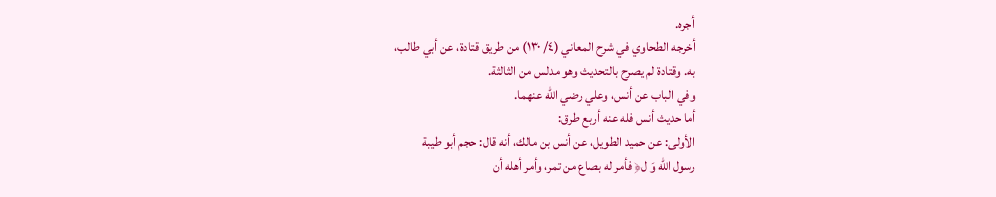أجره.
أخرجه الطحاوي في شرح المعاني (٤/ ١٣٠) من طريق قتادة، عن أبي طالب،
به. وقتادة لم يصرح بالتحديث وهو مدلس من الثالثة.
وفي الباب عن أنس، وعلي رضي الله عنهما.
أما حديث أنس فله عنه أربع طرق:
الأولى: عن حميد الطويل، عن أنس بن مالك، أنه قال: حجم أبو طيبة
رسول الله وَ ل﴿ فأمر له بصاع من تمر، وأمر أهله أن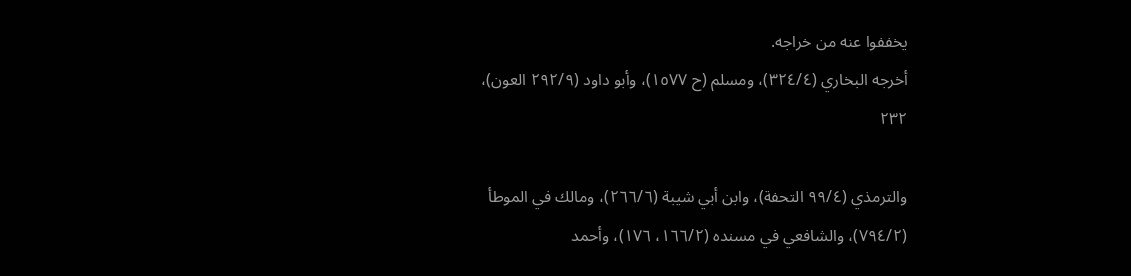يخففوا عنه من خراجه.
أخرجه البخاري (٣٢٤/٤)، ومسلم (ح ١٥٧٧)، وأبو داود (٢٩٢/٩ العون)،
٢٣٢

والترمذي (٩٩/٤ التحفة)، وابن أبي شيبة (٢٦٦/٦)، ومالك في الموطأ
(٧٩٤/٢)، والشافعي في مسنده (١٦٦/٢، ١٧٦)، وأحمد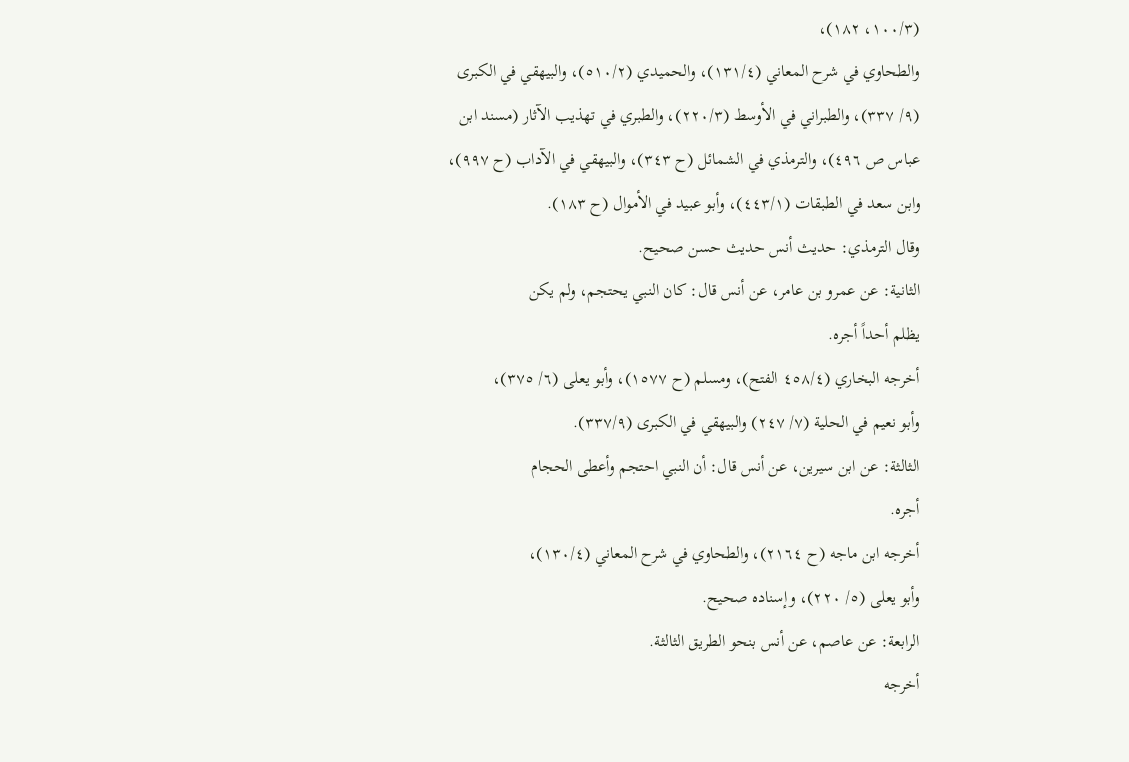(١٠٠/٣، ١٨٢)،
والطحاوي في شرح المعاني (١٣١/٤)، والحميدي (٥١٠/٢)، والبيهقي في الكبرى
(٩/ ٣٣٧)، والطبراني في الأوسط (٢٢٠/٣)، والطبري في تهذيب الآثار (مسند ابن
عباس ص ٤٩٦)، والترمذي في الشمائل (ح ٣٤٣)، والبيهقي في الآداب (ح ٩٩٧)،
وابن سعد في الطبقات (٤٤٣/١)، وأبو عبيد في الأموال (ح ١٨٣).
وقال الترمذي: حديث أنس حديث حسن صحيح.
الثانية: عن عمرو بن عامر، عن أنس قال: كان النبي يحتجم، ولم يكن
يظلم أحداً أجره.
أخرجه البخاري (٤٥٨/٤ الفتح)، ومسلم (ح ١٥٧٧)، وأبو يعلى (٦/ ٣٧٥)،
وأبو نعيم في الحلية (٧/ ٢٤٧) والبيهقي في الكبرى (٣٣٧/٩).
الثالثة: عن ابن سيرين، عن أنس قال: أن النبي احتجم وأعطى الحجام
أجره.
أخرجه ابن ماجه (ح ٢١٦٤)، والطحاوي في شرح المعاني (١٣٠/٤)،
وأبو يعلى (٥/ ٢٢٠)، وإسناده صحيح.
الرابعة: عن عاصم، عن أنس بنحو الطريق الثالثة.
أخرجه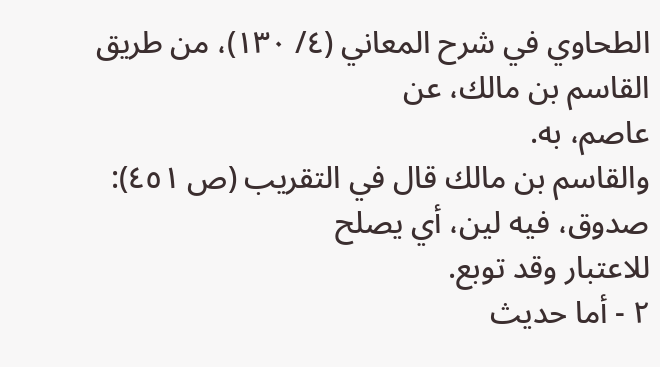الطحاوي في شرح المعاني (٤/ ١٣٠)، من طريق القاسم بن مالك، عن
عاصم، به.
والقاسم بن مالك قال في التقريب (ص ٤٥١): صدوق، فيه لين، أي يصلح
للاعتبار وقد توبع.
٢ - أما حديث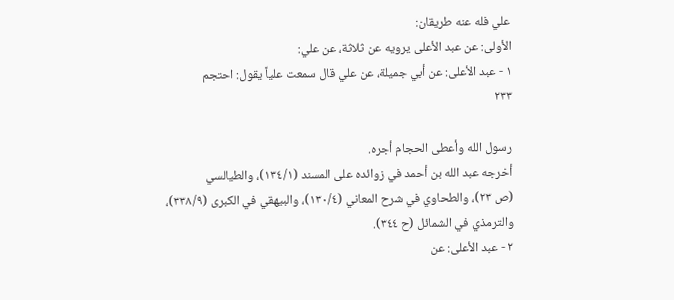علي فله عنه طريقان:
الأولى: عن عبد الأعلى يرويه عن ثلاثة، عن علي:
١ - عبد الأعلى: عن أبي جميلة، عن علي قال سمعت علياً يقول: احتجم
٢٣٣

رسول الله وأعطى الحجام أجره.
أخرجه عبد الله بن أحمد في زوائده على المسند (١٣٤/١)، والطيالسي
(ص ٢٣)، والطحاوي في شرح المعاني (١٣٠/٤)، والبيهقي في الكبرى (٣٣٨/٩)،
والترمذي في الشمائل (ح ٣٤٤).
٢ - عبد الأعلى: عن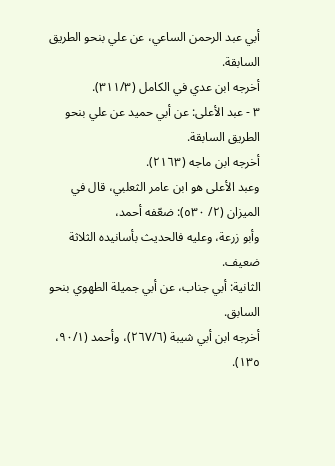أبي عبد الرحمن الساعي، عن علي بنحو الطريق
السابقة.
أخرجه ابن عدي في الكامل (٣١١/٣).
٣ - عبد الأعلى: عن أبي حميد عن علي بنحو الطريق السابقة.
أخرجه ابن ماجه (٢١٦٣).
وعبد الأعلى هو ابن عامر الثعلبي، قال في الميزان (٢/ ٥٣٠): ضعّفه أحمد،
وأبو زرعة، وعليه فالحديث بأسانيده الثلاثة ضعيف.
الثانية: أبي جناب، عن أبي جميلة الطهوي بنحو السابق.
أخرجه ابن أبي شيبة (٢٦٧/٦)، وأحمد (٩٠/١، ١٣٥).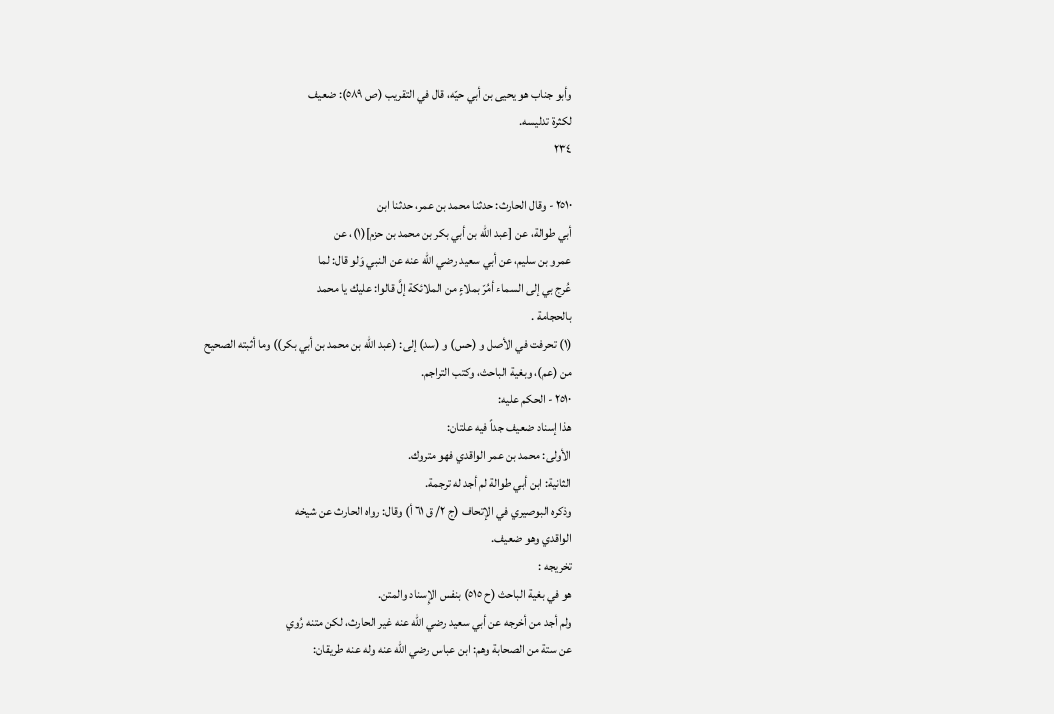وأبو جناب هو يحيى بن أبي حيّه، قال في التقريب (ص ٥٨٩): ضعيف
لكثرة تدليسه.
٢٣٤

٢٥١٠ - وقال الحارث: حدثنا محمد بن عمر، حدثنا ابن
أبي طوالة، عن [عبد الله بن أبي بكر بن محمد بن حزم](١)، عن
عمرو بن سليم، عن أبي سعيد رضي الله عنه عن النبي وَلو قال: لما
عُرج بي إلى السماء أمُرّ بملاءٍ من الملائكة إلَّ قالوا: عليك يا محمد
بالحجامة .
(١) تحرفت في الأصل و (حس) و (سد) إلى: (عبد الله بن محمد بن أبي بكر)) وما أثبته الصحيح
من (عم)، وبغية الباحث، وكتب التراجم.
٢٥١٠ - الحكم عليه:
هذا إسناد ضعيف جداً فيه علتان:
الأولى: محمد بن عمر الواقدي فهو متروك.
الثانية: ابن أبي طوالة لم أجد له ترجمة.
وذكره البوصيري في الإتحاف (ج ٢/ ق ٦١ أ) وقال: رواه الحارث عن شيخه
الواقدي وهو ضعيف.
تخريجه :
هو في بغية الباحث (ح ٥١٥) بنفس الإِسناد والمتن.
ولم أجد من أخرجه عن أبي سعيد رضي الله عنه غير الحارث، لكن متنه رُوي
عن ستة من الصحابة وهم: ابن عباس رضي الله عنه وله عنه طريقان: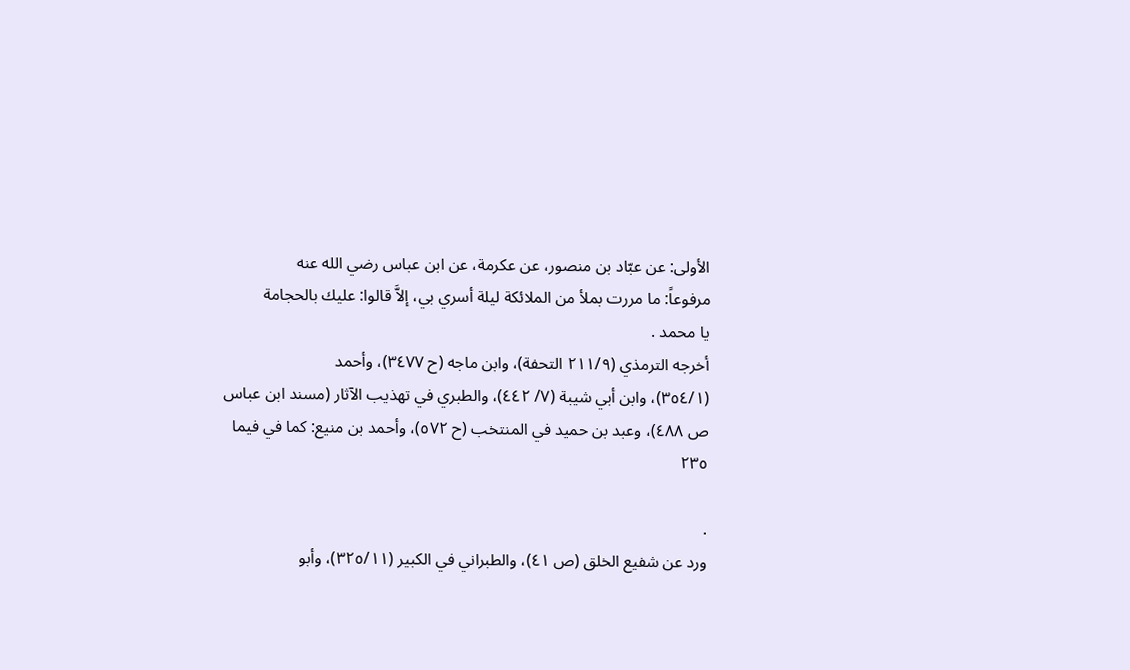الأولى: عن عبّاد بن منصور، عن عكرمة، عن ابن عباس رضي الله عنه
مرفوعاً: ما مررت بملأ من الملائكة ليلة أسري بي، إلاَّ قالوا: عليك بالحجامة
یا محمد .
أخرجه الترمذي (٢١١/٩ التحفة)، وابن ماجه (ح ٣٤٧٧)، وأحمد
(٣٥٤/١)، وابن أبي شيبة (٧/ ٤٤٢)، والطبري في تهذيب الآثار (مسند ابن عباس
ص ٤٨٨)، وعبد بن حميد في المنتخب (ح ٥٧٢)، وأحمد بن منيع: كما في فيما
٢٣٥

.
ورد عن شفيع الخلق (ص ٤١)، والطبراني في الكبير (٣٢٥/١١)، وأبو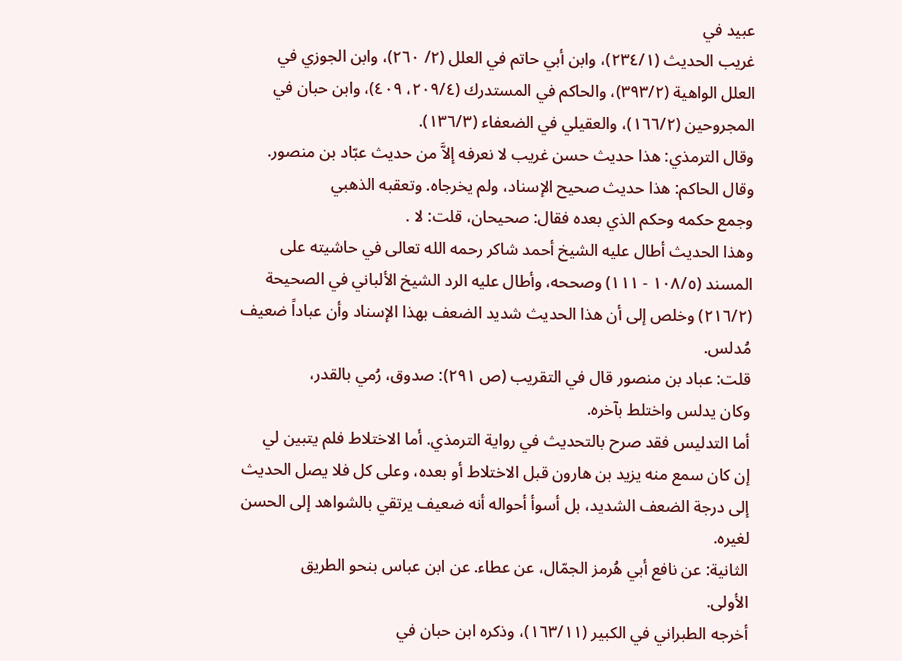عبيد في
غريب الحديث (٢٣٤/١)، وابن أبي حاتم في العلل (٢/ ٢٦٠)، وابن الجوزي في
العلل الواهية (٣٩٣/٢)، والحاكم في المستدرك (٢٠٩/٤، ٤٠٩)، وابن حبان في
المجروحين (١٦٦/٢)، والعقيلي في الضعفاء (١٣٦/٣).
وقال الترمذي: هذا حديث حسن غريب لا نعرفه إلاَّ من حديث عبّاد بن منصور.
وقال الحاكم: هذا حديث صحيح الإسناد، ولم يخرجاه. وتعقبه الذهبي
وجمع حكمه وحكم الذي بعده فقال: صحيحان، قلت: لا .
وهذا الحديث أطال عليه الشيخ أحمد شاكر رحمه الله تعالى في حاشيته على
المسند (١٠٨/٥ - ١١١) وصححه، وأطال عليه الرد الشيخ الألباني في الصحيحة
(٢١٦/٢) وخلص إلى أن هذا الحديث شديد الضعف بهذا الإسناد وأن عباداً ضعيف
مُدلس.
قلت: عباد بن منصور قال في التقريب (ص ٢٩١): صدوق، رُمي بالقدر،
وکان یدلس واختلط بآخره.
أما التدليس فقد صرح بالتحديث في رواية الترمذي. أما الاختلاط فلم يتبين لي
إن كان سمع منه يزيد بن هارون قبل الاختلاط أو بعده، وعلى كل فلا يصل الحديث
إلى درجة الضعف الشديد، بل أسوأ أحواله أنه ضعيف يرتقي بالشواهد إلى الحسن
لغيره.
الثانية: عن نافع أبي هُرمز الجمّال، عن عطاء. عن ابن عباس بنحو الطريق
الأولى.
أخرجه الطبراني في الكبير (١٦٣/١١)، وذكره ابن حبان في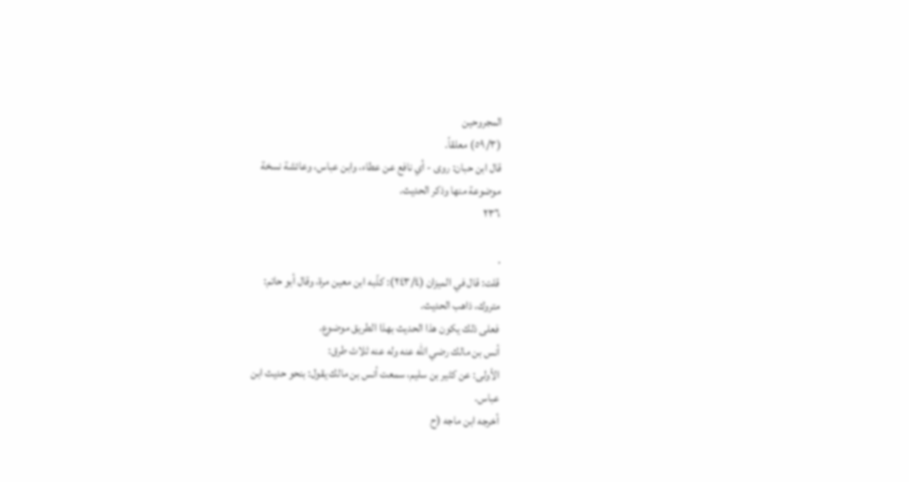المجروحين
(٥٩/٣) معلقاً.
قال ابن حبان: روى - أي نافع عن عطاء، وابن عباس، وعائشة نسخة
موضوعة منها وذكر الحديث.
٢٣٦

.
قلت: قال في الميزان (٢٤٣/٤): كذّبه ابن معين مرة، وقال أبو حاتم:
متروك، ذاهب الحديث.
فعلى ذلك يكون هذا الحديث بهذا الطريق موضوع.
أنس بن مالك رضي الله عنه وله عنه ثلاث طرق:
الأولى: عن كثير بن سليم، سمعت أنس بن مالك يقول: بنحو حديث ابن
عباس.
أخرجه ابن ماجه (ح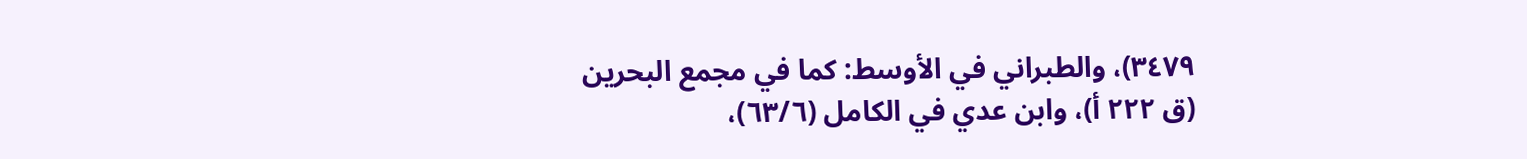٣٤٧٩)، والطبراني في الأوسط: كما في مجمع البحرين
(ق ٢٢٢ أ)، وابن عدي في الكامل (٦٣/٦)،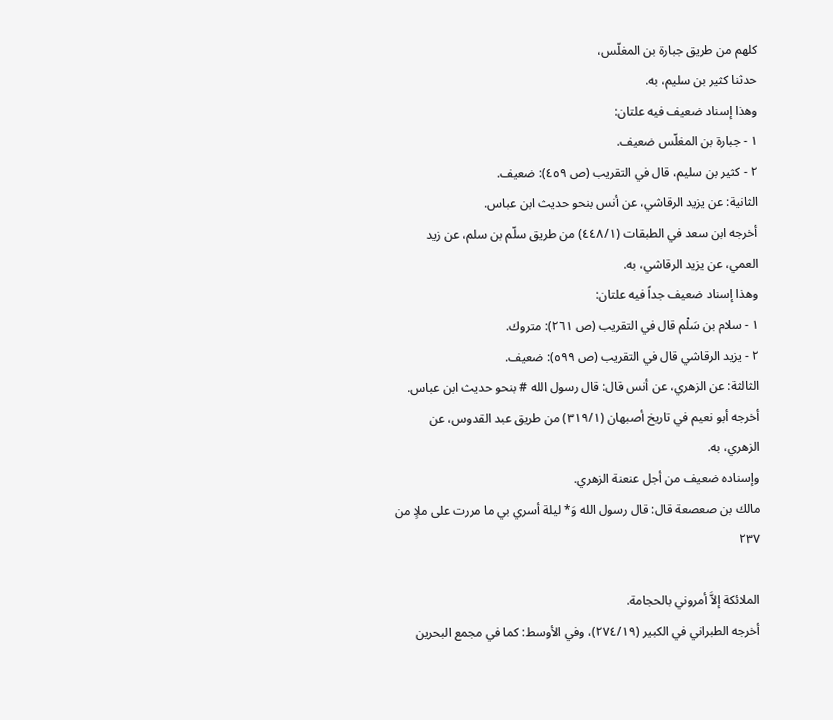كلهم من طريق جبارة بن المغلّس،
حدثنا کثیر بن سلیم، به.
وهذا إسناد ضعيف فیه علتان:
١ - جبارة بن المغلّس ضعيف.
٢ - كثير بن سليم، قال في التقريب (ص ٤٥٩): ضعيف.
الثانية: عن يزيد الرقاشي، عن أنس بنحو حديث ابن عباس.
أخرجه ابن سعد في الطبقات (٤٤٨/١) من طريق سلّم بن سلم، عن زيد
العمي، عن يزيد الرقاشي، به.
وهذا إسناد ضعيف جداً فيه علتان:
١ - سلام بن سَلْم قال في التقريب (ص ٢٦١): متروك.
٢ - يزيد الرقاشي قال في التقريب (ص ٥٩٩): ضعيف.
الثالثة: عن الزهري، عن أنس قال: قال رسول الله # بنحو حديث ابن عباس.
أخرجه أبو نعيم في تاريخ أصبهان (٣١٩/١) من طريق عبد القدوس، عن
الزهري، به.
وإسناده ضعيف من أجل عنعنة الزهري.
مالك بن صعصعة قال: قال رسول الله وَ* ليلة أسري بي ما مررت على ملاٍ من
٢٣٧

الملائكة إلاَّ أمروني بالحجامة.
أخرجه الطبراني في الكبير (٢٧٤/١٩)، وفي الأوسط: كما في مجمع البحرين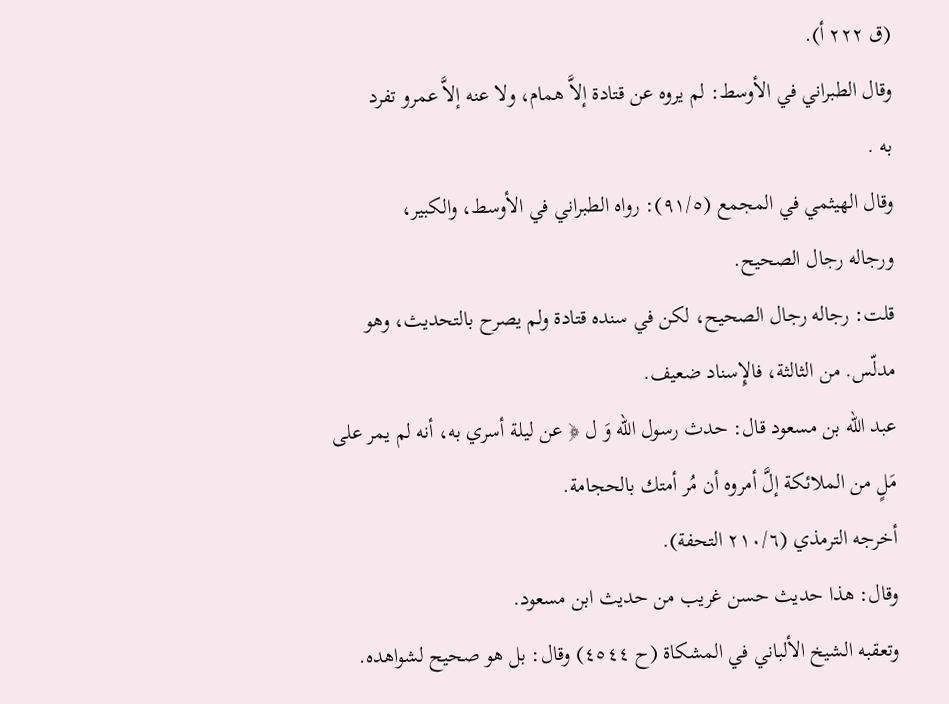(ق ٢٢٢ أ).
وقال الطبراني في الأوسط: لم يروه عن قتادة إلاَّ همام، ولا عنه إلاَّ عمرو تفرد
به .
وقال الهيثمي في المجمع (٩١/٥): رواه الطبراني في الأوسط، والكبير،
ورجاله رجال الصحيح.
قلت: رجاله رجال الصحيح، لكن في سنده قتادة ولم يصرح بالتحديث، وهو
مدلّس. من الثالثة، فالإِسناد ضعيف.
عبد الله بن مسعود قال: حدث رسول الله وَ ل ﴿ عن ليلة أسري به، أنه لم يمر على
مَلٍ من الملائكة إلَّ أمروه أن مُر أمتك بالحجامة.
أخرجه الترمذي (٢١٠/٦ التحفة).
وقال: هذا حديث حسن غريب من حديث ابن مسعود.
وتعقبه الشيخ الألباني في المشكاة (ح ٤٥٤٤) وقال: بل هو صحيح لشواهده.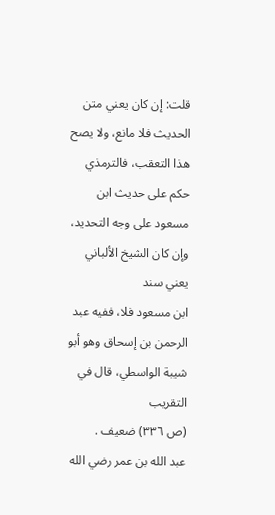قلت: إن كان يعني متن الحديث فلا مانع، ولا يصح هذا التعقب، فالترمذي
حكم على حديث ابن مسعود على وجه التحديد، وإن كان الشيخ الألباني يعني سند
ابن مسعود فلا، ففيه عبد الرحمن بن إسحاق وهو أبو شيبة الواسطي، قال في التقريب
(ص ٣٣٦) ضعيف .
عبد الله بن عمر رضي الله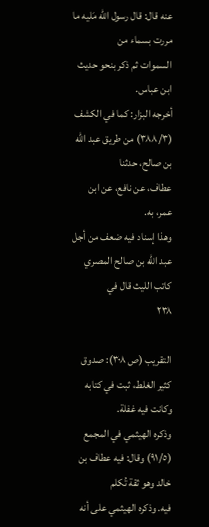عنه قال: قال رسول الله مَليه ما مررت بسماء من
السموات ثم ذکر بنحو حديث ابن عباس.
أخرجه البزار: كما في الكشف (٣٨٨/٣) من طريق عبد الله بن صالح، حدثنا
عطاف، عن نافع، عن ابن عمر، به.
وهذا إسناد فيه ضعف من أجل عبد الله بن صالح المصري كاتب الليث قال في
٢٣٨

التقريب (ص ٣٠٨): صدوق كثير الغلط، ثبت في كتابه وكانت فيه غفلة.
وذكره الهيثمي في المجمع (٩١/٥) وقال: فيه عطاف بن خالد وهو ثقة تُكلم
فيه. وذكره الهيثمي على أنه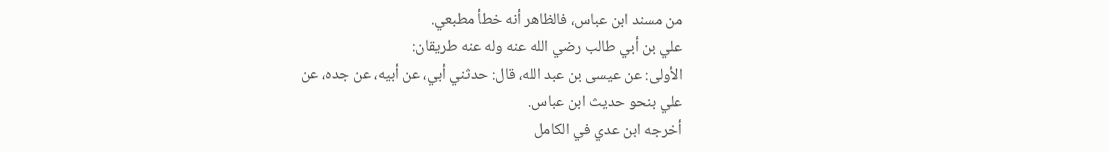من مسند ابن عباس، فالظاهر أنه خطأ مطبعي.
علي بن أبي طالب رضي الله عنه وله عنه طريقان:
الأولى: عن عيسى بن عبد الله، قال: حدثني أبي، عن أبيه، عن جده، عن
علي بنحو حديث ابن عباس.
أخرجه ابن عدي في الكامل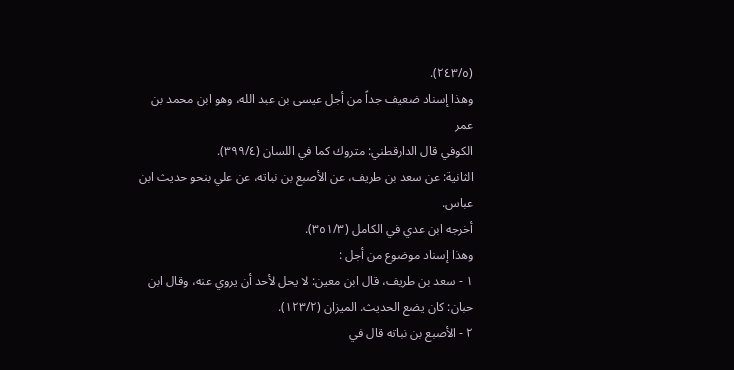(٢٤٣/٥).
وهذا إسناد ضعيف جداً من أجل عيسى بن عبد الله، وهو ابن محمد بن عمر
الكوفي قال الدارقطني: متروك كما في اللسان (٣٩٩/٤).
الثانية: عن سعد بن طريف، عن الأصبع بن نباته، عن علي بنحو حديث ابن
عباس.
أخرجه ابن عدي في الكامل (٣٥١/٣).
وهذا إسناد موضوع من أجل :
١ - سعد بن طريف، قال ابن معين: لا يحل لأحد أن يروي عنه، وقال ابن
حبان: كان يضع الحديث. الميزان (١٢٣/٢).
٢ - الأصبع بن نباته قال في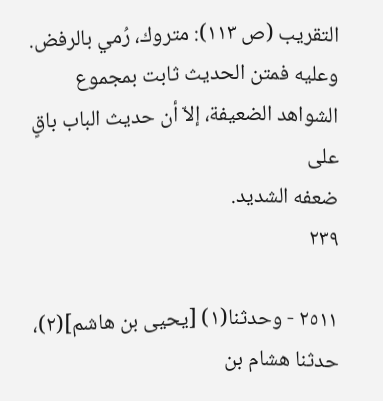التقريب (ص ١١٣): متروك، رُمي بالرفض.
وعليه فمتن الحديث ثابت بمجموع الشواهد الضعيفة، إلاّ أن حديث الباب باقٍ على
ضعفه الشدید.
٢٣٩

٢٥١١ - وحدثنا(١) [يحيى بن هاشم](٢)، حدثنا هشام بن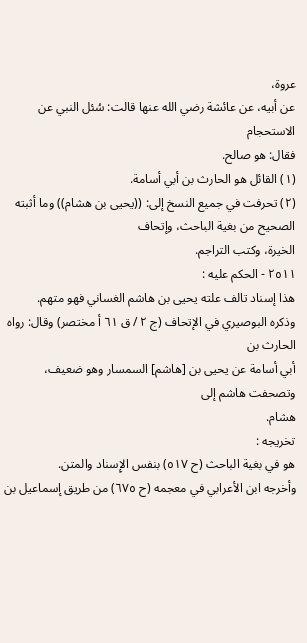عروة،
عن أبيه، عن عائشة رضي الله عنها قالت: سُئل النبي عن الاستحجام
فقال: هو صالح.
(١) القائل هو الحارث بن أبي أسامة.
(٢) تحرفت في جميع النسخ إلى: ((يحيى بن هشام)) وما أثبته الصحيح من بغية الباحث، وإتحاف
الخيرة، وكتب التراجم.
٢٥١١ - الحكم عليه :
هذا إسناد تالف علته يحيى بن هاشم الغساني فهو متهم.
وذكره البوصيري في الإتحاف (ج ٢ / ق ٦١ أ مختصر) وقال: رواه الحارث بن
أبي أسامة عن يحيى بن [هاشم] السمسار وهو ضعيف، وتصحفت هاشم إلى
هشام.
تخريجه :
هو في بغية الباحث (ح ٥١٧) بنفس الإِسناد والمتن.
وأخرجه ابن الأعرابي في معجمه (ح ٦٧٥) من طريق إسماعيل بن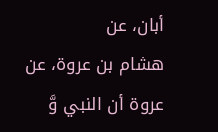أبان، عن
هشام بن عروة، عن عروة أن النبي وَّ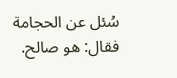سُئل عن الحجامة فقال: هو صالح.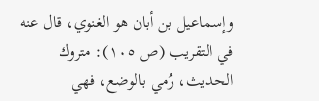وإسماعيل بن أبان هو الغنوي، قال عنه في التقريب (ص ١٠٥): متروك
الحديث، رُمي بالوضع، فهي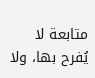متابعة لا يُفرح بها، ولا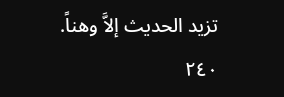تزيد الحديث إلاَّ وهناً.
٢٤٠